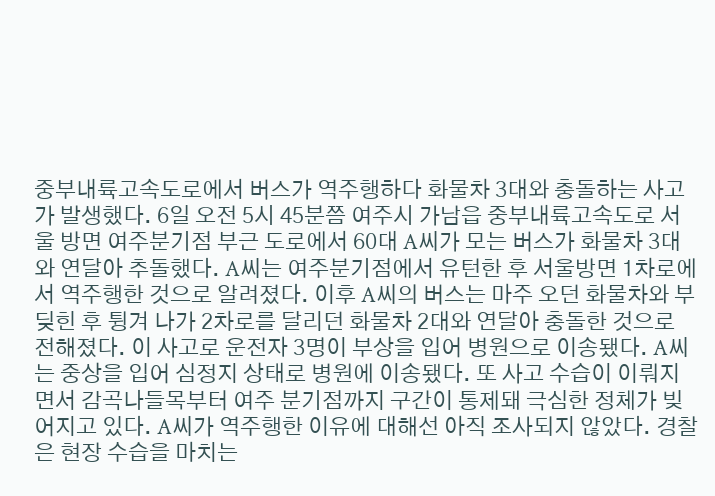중부내륙고속도로에서 버스가 역주행하다 화물차 3대와 충돌하는 사고가 발생했다. 6일 오전 5시 45분쯤 여주시 가남읍 중부내륙고속도로 서울 방면 여주분기점 부근 도로에서 60대 A씨가 모는 버스가 화물차 3대와 연달아 추돌했다. A씨는 여주분기점에서 유턴한 후 서울방면 1차로에서 역주행한 것으로 알려졌다. 이후 A씨의 버스는 마주 오던 화물차와 부딪힌 후 튕겨 나가 2차로를 달리던 화물차 2대와 연달아 충돌한 것으로 전해졌다. 이 사고로 운전자 3명이 부상을 입어 병원으로 이송됐다. A씨는 중상을 입어 심정지 상태로 병원에 이송됐다. 또 사고 수습이 이뤄지면서 감곡나들목부터 여주 분기점까지 구간이 통제돼 극심한 정체가 빚어지고 있다. A씨가 역주행한 이유에 대해선 아직 조사되지 않았다. 경찰은 현장 수습을 마치는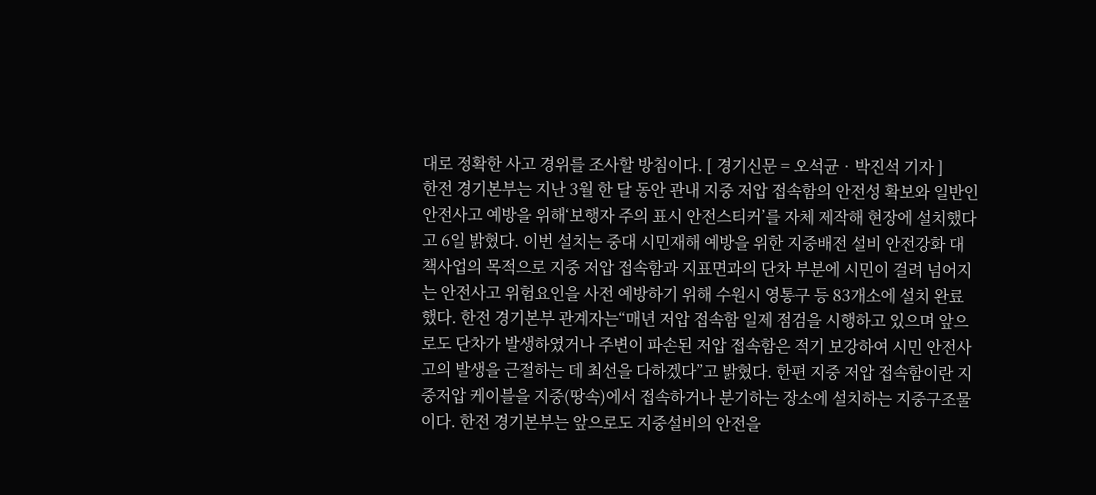대로 정확한 사고 경위를 조사할 방침이다. [ 경기신문 = 오석균‧박진석 기자 ]
한전 경기본부는 지난 3월 한 달 동안 관내 지중 저압 접속함의 안전성 확보와 일반인 안전사고 예방을 위해‘보행자 주의 표시 안전스티커’를 자체 제작해 현장에 설치했다고 6일 밝혔다. 이번 설치는 중대 시민재해 예방을 위한 지중배전 설비 안전강화 대책사업의 목적으로 지중 저압 접속함과 지표면과의 단차 부분에 시민이 걸려 넘어지는 안전사고 위험요인을 사전 예방하기 위해 수원시 영통구 등 83개소에 설치 완료했다. 한전 경기본부 관계자는“매년 저압 접속함 일제 점검을 시행하고 있으며 앞으로도 단차가 발생하였거나 주변이 파손된 저압 접속함은 적기 보강하여 시민 안전사고의 발생을 근절하는 데 최선을 다하겠다”고 밝혔다. 한편 지중 저압 접속함이란 지중저압 케이블을 지중(땅속)에서 접속하거나 분기하는 장소에 설치하는 지중구조물이다. 한전 경기본부는 앞으로도 지중설비의 안전을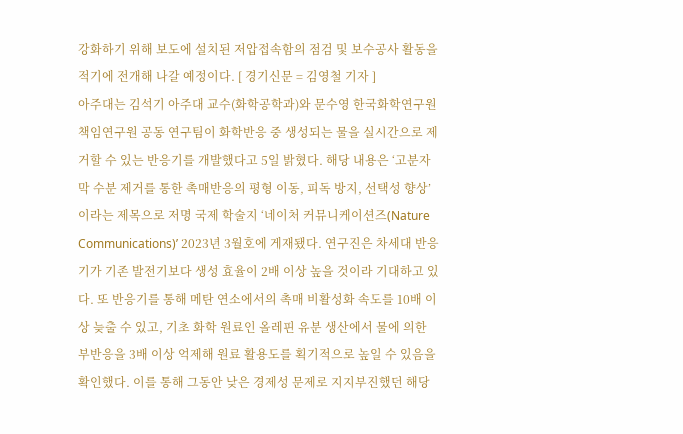강화하기 위해 보도에 설치된 저압접속함의 점검 및 보수공사 활동을 적기에 전개해 나갈 예정이다. [ 경기신문 = 김영철 기자 ]
아주대는 김석기 아주대 교수(화학공학과)와 문수영 한국화학연구원 책임연구원 공동 연구팀이 화학반응 중 생성되는 물을 실시간으로 제거할 수 있는 반응기를 개발했다고 5일 밝혔다. 해당 내용은 ‘고분자막 수분 제거를 통한 촉매반응의 평형 이동, 피독 방지, 선택성 향상’이라는 제목으로 저명 국제 학술지 ‘네이처 커뮤니케이션즈(Nature Communications)’ 2023년 3월호에 게재됐다. 연구진은 차세대 반응기가 기존 발전기보다 생성 효율이 2배 이상 높을 것이라 기대하고 있다. 또 반응기를 통해 메탄 연소에서의 촉매 비활성화 속도를 10배 이상 늦출 수 있고, 기초 화학 원료인 올레핀 유분 생산에서 물에 의한 부반응을 3배 이상 억제해 원료 활용도를 획기적으로 높일 수 있음을 확인했다. 이를 통해 그동안 낮은 경제성 문제로 지지부진했던 해당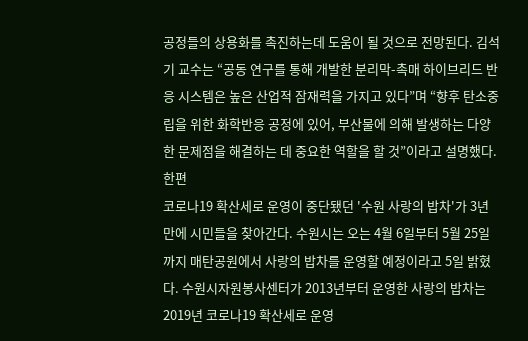공정들의 상용화를 촉진하는데 도움이 될 것으로 전망된다. 김석기 교수는 “공동 연구를 통해 개발한 분리막-촉매 하이브리드 반응 시스템은 높은 산업적 잠재력을 가지고 있다”며 “향후 탄소중립을 위한 화학반응 공정에 있어, 부산물에 의해 발생하는 다양한 문제점을 해결하는 데 중요한 역할을 할 것”이라고 설명했다. 한편
코로나19 확산세로 운영이 중단됐던 '수원 사랑의 밥차'가 3년 만에 시민들을 찾아간다. 수원시는 오는 4월 6일부터 5월 25일까지 매탄공원에서 사랑의 밥차를 운영할 예정이라고 5일 밝혔다. 수원시자원봉사센터가 2013년부터 운영한 사랑의 밥차는 2019년 코로나19 확산세로 운영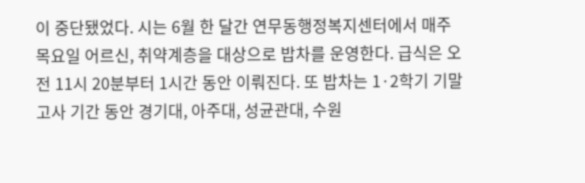이 중단됐었다. 시는 6월 한 달간 연무동행정복지센터에서 매주 목요일 어르신, 취약계층을 대상으로 밥차를 운영한다. 급식은 오전 11시 20분부터 1시간 동안 이뤄진다. 또 밥차는 1·2학기 기말고사 기간 동안 경기대, 아주대, 성균관대, 수원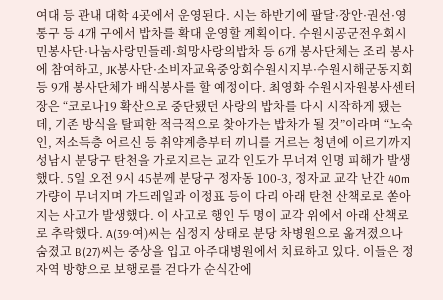여대 등 관내 대학 4곳에서 운영된다. 시는 하반기에 팔달·장안·권선·영통구 등 4개 구에서 밥차를 확대 운영할 계획이다. 수원시공군전우회시민봉사단·나눔사랑민들레·희망사랑의밥차 등 6개 봉사단체는 조리 봉사에 참여하고, JK봉사단·소비자교육중앙회수원시지부·수원시해군동지회 등 9개 봉사단체가 배식봉사를 할 예정이다. 최영화 수원시자원봉사센터장은 “코로나19 확산으로 중단됐던 사랑의 밥차를 다시 시작하게 됐는데, 기존 방식을 탈피한 적극적으로 찾아가는 밥차가 될 것”이라며 “노숙인, 저소득층 어르신 등 취약계층부터 끼니를 거르는 청년에 이르기까지
성남시 분당구 탄천을 가로지르는 교각 인도가 무너져 인명 피해가 발생했다. 5일 오전 9시 45분께 분당구 정자동 100-3, 정자교 교각 난간 40m가량이 무너지며 가드레일과 이정표 등이 다리 아래 탄천 산책로로 쏟아지는 사고가 발생했다. 이 사고로 행인 두 명이 교각 위에서 아래 산책로로 추락했다. A(39·여)씨는 심정지 상태로 분당 차병원으로 옮겨졌으나 숨졌고 B(27)씨는 중상을 입고 아주대병원에서 치료하고 있다. 이들은 정자역 방향으로 보행로를 걷다가 순식간에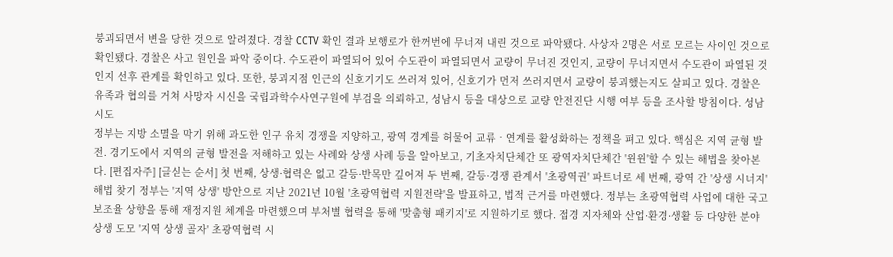붕괴되면서 변을 당한 것으로 알려졌다. 경찰 CCTV 확인 결과 보행로가 한꺼번에 무너져 내린 것으로 파악됐다. 사상자 2명은 서로 모르는 사이인 것으로 확인됐다. 경찰은 사고 원인을 파악 중이다. 수도관이 파열되어 있어 수도관이 파열되면서 교량이 무너진 것인지, 교량이 무너지면서 수도관이 파열된 것인지 선후 관계를 확인하고 있다. 또한, 붕괴지점 인근의 신호기기도 쓰러져 있어, 신호기가 먼저 쓰러지면서 교량이 붕괴했는지도 살피고 있다. 경찰은 유족과 협의를 거쳐 사망자 시신을 국립과학수사연구원에 부검을 의뢰하고, 성남시 등을 대상으로 교량 안전진단 시행 여부 등을 조사할 방침이다. 성남시도
정부는 지방 소멸을 막기 위해 과도한 인구 유치 경쟁을 지양하고, 광역 경계를 허물어 교류‧연계를 활성화하는 정책을 펴고 있다. 핵심은 지역 균형 발전. 경기도에서 지역의 균형 발전을 저해하고 있는 사례와 상생 사례 등을 알아보고, 기초자치단체간 또 광역자치단체간 '윈윈'할 수 있는 해법을 찾아본다. [편집자주] [글싣는 순서] 첫 번째, 상생·협력은 없고 갈등·반목만 깊어져 두 번째, 갈등·경쟁 관계서 '초광역권' 파트너로 세 번째, 광역 간 '상생 시너지' 해법 찾기 정부는 '지역 상생' 방안으로 지난 2021년 10월 '초광역협력 지원전략'을 발표하고, 법적 근거를 마련했다. 정부는 초광역협력 사업에 대한 국고보조율 상향을 통해 재정지원 체계을 마련했으며 부처별 협력을 통해 '맞춤형 패키지'로 지원하기로 했다. 접경 지자체와 산업·환경·생활 등 다양한 분야 상생 도모 '지역 상생 골자' 초광역협력 시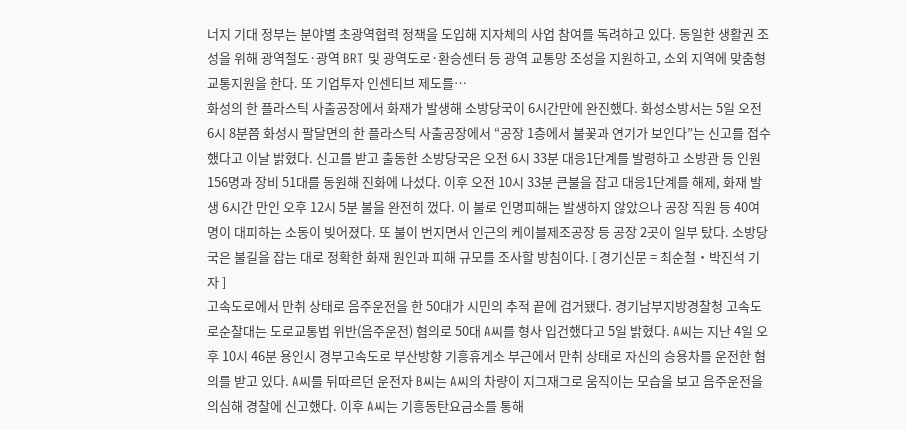너지 기대 정부는 분야별 초광역협력 정책을 도입해 지자체의 사업 참여를 독려하고 있다. 동일한 생활권 조성을 위해 광역철도·광역 BRT 및 광역도로·환승센터 등 광역 교통망 조성을 지원하고, 소외 지역에 맞춤형 교통지원을 한다. 또 기업투자 인센티브 제도를…
화성의 한 플라스틱 사출공장에서 화재가 발생해 소방당국이 6시간만에 완진했다. 화성소방서는 5일 오전 6시 8분쯤 화성시 팔달면의 한 플라스틱 사출공장에서 “공장 1층에서 불꽃과 연기가 보인다”는 신고를 접수했다고 이날 밝혔다. 신고를 받고 출동한 소방당국은 오전 6시 33분 대응1단계를 발령하고 소방관 등 인원 156명과 장비 51대를 동원해 진화에 나섰다. 이후 오전 10시 33분 큰불을 잡고 대응1단계를 해제, 화재 발생 6시간 만인 오후 12시 5분 불을 완전히 껐다. 이 불로 인명피해는 발생하지 않았으나 공장 직원 등 40여 명이 대피하는 소동이 빚어졌다. 또 불이 번지면서 인근의 케이블제조공장 등 공장 2곳이 일부 탔다. 소방당국은 불길을 잡는 대로 정확한 화재 원인과 피해 규모를 조사할 방침이다. [ 경기신문 = 최순철‧박진석 기자 ]
고속도로에서 만취 상태로 음주운전을 한 50대가 시민의 추적 끝에 검거됐다. 경기남부지방경찰청 고속도로순찰대는 도로교통법 위반(음주운전) 혐의로 50대 A씨를 형사 입건했다고 5일 밝혔다. A씨는 지난 4일 오후 10시 46분 용인시 경부고속도로 부산방향 기흥휴게소 부근에서 만취 상태로 자신의 승용차를 운전한 혐의를 받고 있다. A씨를 뒤따르던 운전자 B씨는 A씨의 차량이 지그재그로 움직이는 모습을 보고 음주운전을 의심해 경찰에 신고했다. 이후 A씨는 기흥동탄요금소를 통해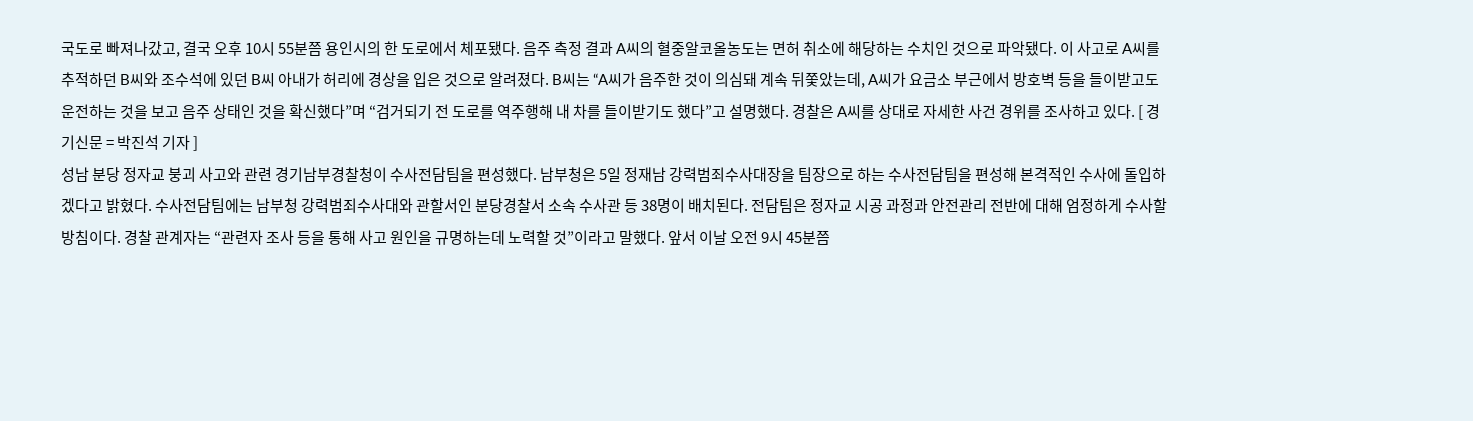국도로 빠져나갔고, 결국 오후 10시 55분쯤 용인시의 한 도로에서 체포됐다. 음주 측정 결과 A씨의 혈중알코올농도는 면허 취소에 해당하는 수치인 것으로 파악됐다. 이 사고로 A씨를 추적하던 B씨와 조수석에 있던 B씨 아내가 허리에 경상을 입은 것으로 알려졌다. B씨는 “A씨가 음주한 것이 의심돼 계속 뒤쫓았는데, A씨가 요금소 부근에서 방호벽 등을 들이받고도 운전하는 것을 보고 음주 상태인 것을 확신했다”며 “검거되기 전 도로를 역주행해 내 차를 들이받기도 했다”고 설명했다. 경찰은 A씨를 상대로 자세한 사건 경위를 조사하고 있다. [ 경기신문 = 박진석 기자 ]
성남 분당 정자교 붕괴 사고와 관련 경기남부경찰청이 수사전담팀을 편성했다. 남부청은 5일 정재남 강력범죄수사대장을 팀장으로 하는 수사전담팀을 편성해 본격적인 수사에 돌입하겠다고 밝혔다. 수사전담팀에는 남부청 강력범죄수사대와 관할서인 분당경찰서 소속 수사관 등 38명이 배치된다. 전담팀은 정자교 시공 과정과 안전관리 전반에 대해 엄정하게 수사할 방침이다. 경찰 관계자는 “관련자 조사 등을 통해 사고 원인을 규명하는데 노력할 것”이라고 말했다. 앞서 이날 오전 9시 45분쯤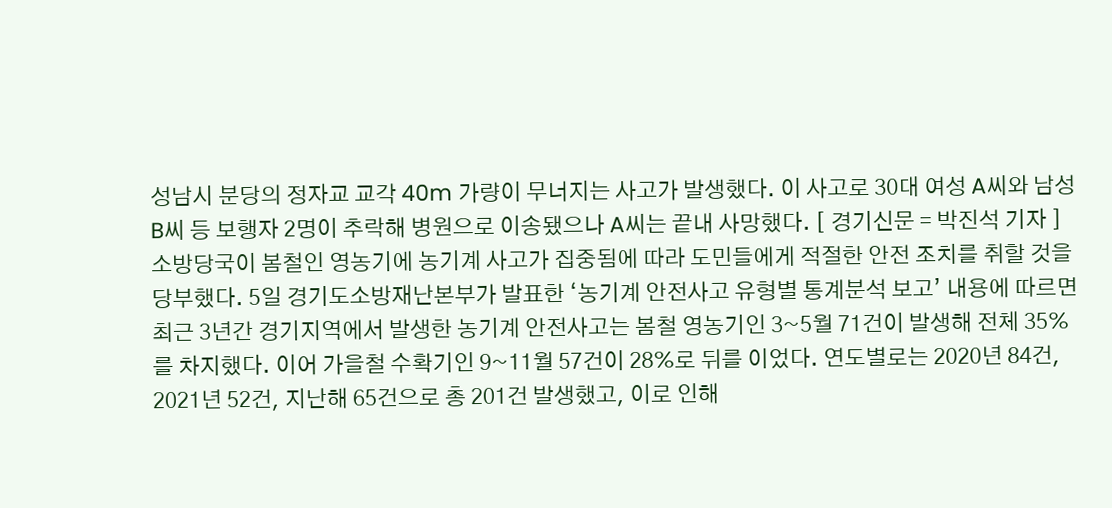성남시 분당의 정자교 교각 40m 가량이 무너지는 사고가 발생했다. 이 사고로 30대 여성 A씨와 남성 B씨 등 보행자 2명이 추락해 병원으로 이송됐으나 A씨는 끝내 사망했다. [ 경기신문 = 박진석 기자 ]
소방당국이 봄철인 영농기에 농기계 사고가 집중됨에 따라 도민들에게 적절한 안전 조치를 취할 것을 당부했다. 5일 경기도소방재난본부가 발표한 ‘농기계 안전사고 유형별 통계분석 보고’ 내용에 따르면 최근 3년간 경기지역에서 발생한 농기계 안전사고는 봄철 영농기인 3~5월 71건이 발생해 전체 35%를 차지했다. 이어 가을철 수확기인 9~11월 57건이 28%로 뒤를 이었다. 연도별로는 2020년 84건, 2021년 52건, 지난해 65건으로 총 201건 발생했고, 이로 인해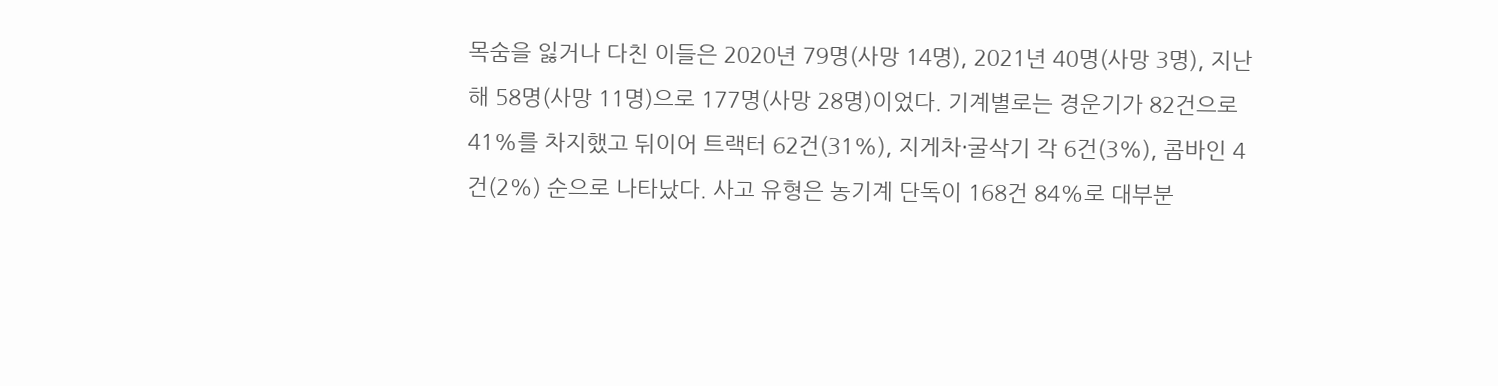목숨을 잃거나 다친 이들은 2020년 79명(사망 14명), 2021년 40명(사망 3명), 지난해 58명(사망 11명)으로 177명(사망 28명)이었다. 기계별로는 경운기가 82건으로 41%를 차지했고 뒤이어 트랙터 62건(31%), 지게차·굴삭기 각 6건(3%), 콤바인 4건(2%) 순으로 나타났다. 사고 유형은 농기계 단독이 168건 84%로 대부분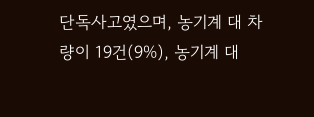단독사고였으며, 농기계 대 차량이 19건(9%), 농기계 대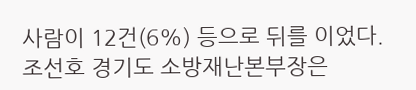사람이 12건(6%) 등으로 뒤를 이었다. 조선호 경기도 소방재난본부장은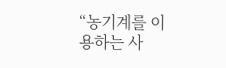“농기계를 이용하는 사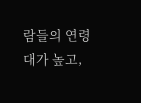람들의 연령대가 높고,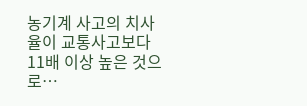농기계 사고의 치사율이 교통사고보다 11배 이상 높은 것으로…